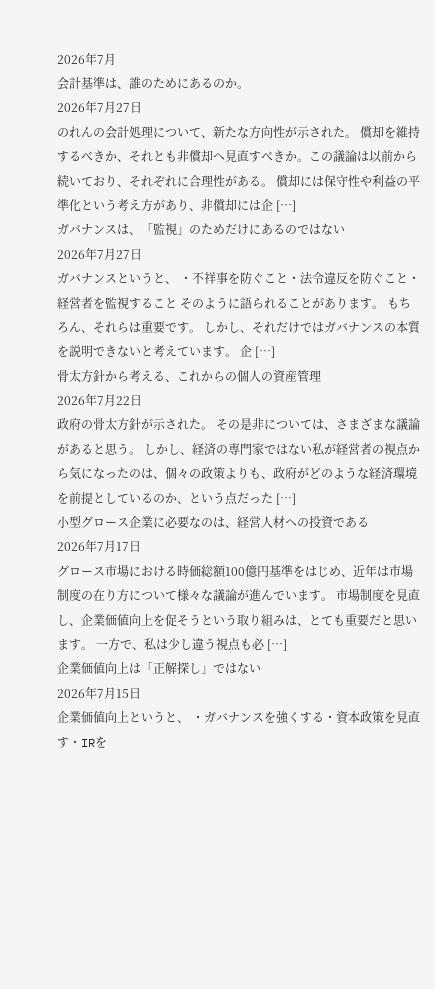2026年7月
会計基準は、誰のためにあるのか。
2026年7月27日
のれんの会計処理について、新たな方向性が示された。 償却を維持するべきか、それとも非償却へ見直すべきか。この議論は以前から続いており、それぞれに合理性がある。 償却には保守性や利益の平準化という考え方があり、非償却には企 […]
ガバナンスは、「監視」のためだけにあるのではない
2026年7月27日
ガバナンスというと、 ・不祥事を防ぐこと・法令違反を防ぐこと・経営者を監視すること そのように語られることがあります。 もちろん、それらは重要です。 しかし、それだけではガバナンスの本質を説明できないと考えています。 企 […]
骨太方針から考える、これからの個人の資産管理
2026年7月22日
政府の骨太方針が示された。 その是非については、さまざまな議論があると思う。 しかし、経済の専門家ではない私が経営者の視点から気になったのは、個々の政策よりも、政府がどのような経済環境を前提としているのか、という点だった […]
小型グロース企業に必要なのは、経営人材への投資である
2026年7月17日
グロース市場における時価総額100億円基準をはじめ、近年は市場制度の在り方について様々な議論が進んでいます。 市場制度を見直し、企業価値向上を促そうという取り組みは、とても重要だと思います。 一方で、私は少し違う視点も必 […]
企業価値向上は「正解探し」ではない
2026年7月15日
企業価値向上というと、 ・ガバナンスを強くする・資本政策を見直す・IRを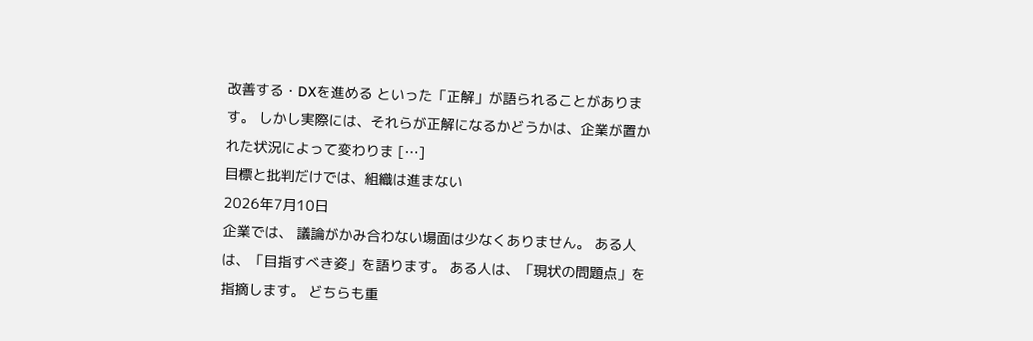改善する・DXを進める といった「正解」が語られることがあります。 しかし実際には、それらが正解になるかどうかは、企業が置かれた状況によって変わりま […]
目標と批判だけでは、組織は進まない
2026年7月10日
企業では、 議論がかみ合わない場面は少なくありません。 ある人は、「目指すべき姿」を語ります。 ある人は、「現状の問題点」を指摘します。 どちらも重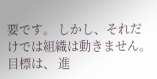要です。 しかし、それだけでは組織は動きません。 目標は、 進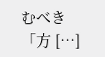むべき「方 […]